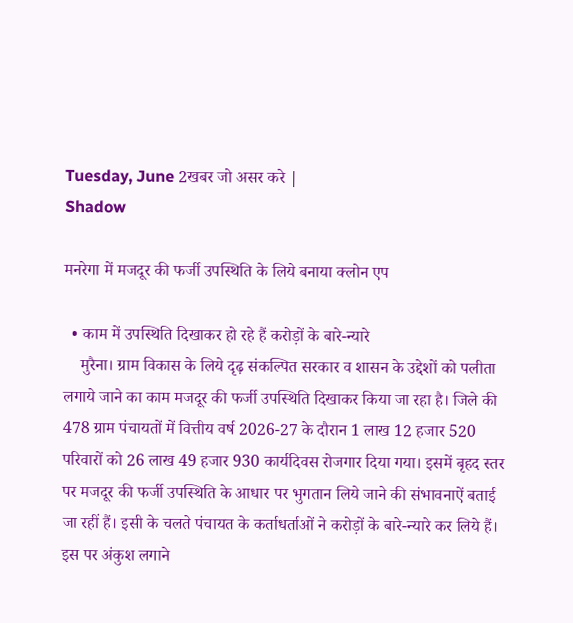Tuesday, June 2खबर जो असर करे |
Shadow

मनरेगा में मजदूर की फर्जी उपस्थिति के लिये बनाया क्लोन एप

  • काम में उपस्थिति दिखाकर हो रहे हैं करोड़ों के बारे-न्यारे
    मुरैना। ग्राम विकास के लिये दृढ़ संकल्पित सरकार व शासन के उद्देशों को पलीता लगाये जाने का काम मजदूर की फर्जी उपस्थिति दिखाकर किया जा रहा है। जिले की 478 ग्राम पंचायतों में वित्तीय वर्ष 2026-27 के दौरान 1 लाख 12 हजार 520 परिवारों को 26 लाख 49 हजार 930 कार्यदिवस रोजगार दिया गया। इसमें बृहद स्तर पर मजदूर की फर्जी उपस्थिति के आधार पर भुगतान लिये जाने की संभावनाऐं बताई जा रहीं हैं। इसी के चलते पंचायत के कर्ताधर्ताओं ने करोड़ों के बारे-न्यारे कर लिये हैं। इस पर अंकुश लगाने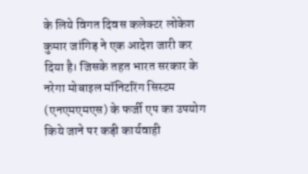के लिये विगत दिवस कलेक्टर लोकेश कुमार जांगिड़ ने एक आदेश जारी कर दिया है। जिसके तहत भारत सरकार के नरेगा मोबाइल मॉनिटरिंग सिस्टम (एनएमएमएस) के फर्जी एप का उपयोग किये जाने पर कड़ी कार्यवाही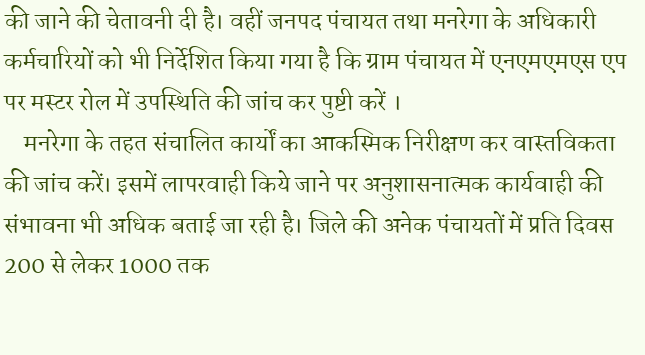की जाने की चेतावनी दी है। वहीं जनपद पंचायत तथा मनरेगा के अधिकारी कर्मचारियों को भी निर्देशित किया गया है कि ग्राम पंचायत में एनएमएमएस एप पर मस्टर रोल में उपस्थिति की जांच कर पुष्टी करें ।
    मनरेगा के तहत संचालित कार्यों का आकस्मिक निरीक्षण कर वास्तविकता की जांच करें। इसमें लापरवाही किये जाने पर अनुशासनात्मक कार्यवाही की संभावना भी अधिक बताई जा रही है। जिले की अनेक पंचायतों में प्रति दिवस 200 से लेकर 1000 तक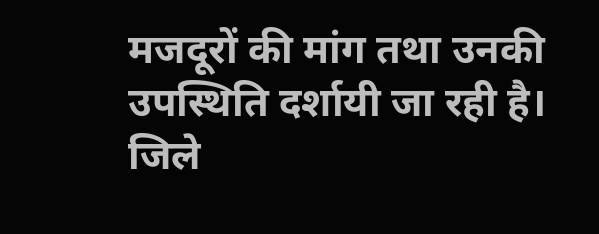मजदूरों की मांग तथा उनकी उपस्थिति दर्शायी जा रही है। जिले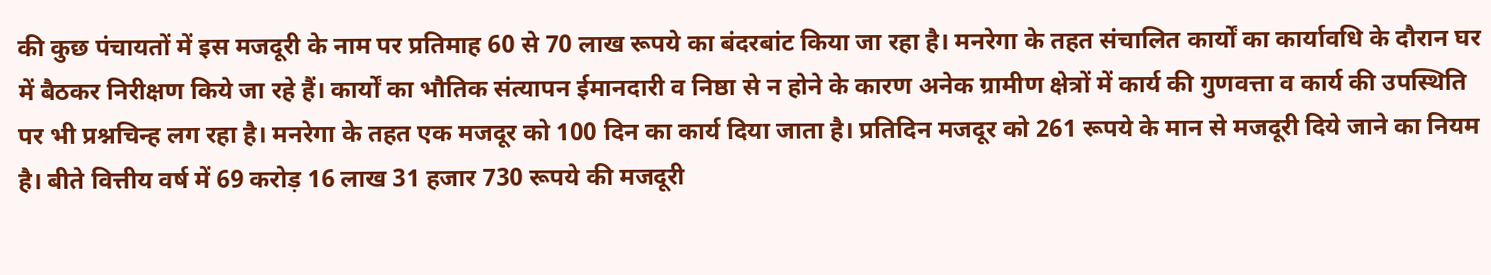की कुछ पंचायतों में इस मजदूरी के नाम पर प्रतिमाह 60 से 70 लाख रूपये का बंदरबांट किया जा रहा है। मनरेगा के तहत संचालित कार्यों का कार्यावधि के दौरान घर में बैठकर निरीक्षण किये जा रहे हैं। कार्यों का भौतिक संत्यापन ईमानदारी व निष्ठा से न होने के कारण अनेक ग्रामीण क्षेत्रों में कार्य की गुणवत्ता व कार्य की उपस्थिति पर भी प्रश्नचिन्ह लग रहा है। मनरेगा के तहत एक मजदूर को 100 दिन का कार्य दिया जाता है। प्रतिदिन मजदूर को 261 रूपये के मान से मजदूरी दिये जाने का नियम है। बीते वित्तीय वर्ष में 69 करोड़ 16 लाख 31 हजार 730 रूपये की मजदूरी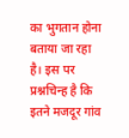का भुगतान होना बताया जा रहा है। इस पर प्रश्नचिन्ह है कि इतने मजदूर गांव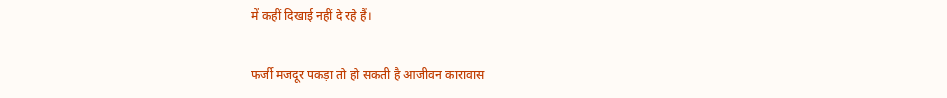में कहीं दिखाई नहीं दे रहे हैं।

फर्जी मजदूर पकड़ा तो हो सकती है आजीवन कारावास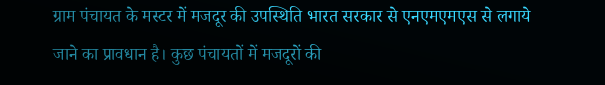ग्राम पंचायत के मस्टर में मजदूर की उपस्थिति भारत सरकार से एनएमएमएस से लगाये जाने का प्रावधान है। कुछ पंचायतों में मजदूरों की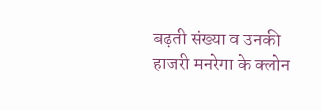बढ़ती संख्या व उनकी हाजरी मनरेगा के क्लोन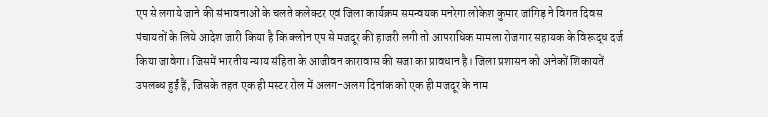एप से लगाये जाने की संभावनाओं के चलते कलेक्टर एवं जिला कार्यक्रम समन्वयक मनरेगा लोकेश कुमार जांगिड़ ने विगत दिवस पंचायतों के लिये आदेश जारी किया है कि क्लोन एप से मजदूर की हाजरी लगी तो आपराधिक मामला रोजगार सहायक के विरूद्ध दर्ज किया जावेगा। जिसमें भारतीय न्याय संहिता के आजीवन कारावास की सजा का प्रावधान है। जिला प्रशासन को अनेकों शिकायतें उपलब्ध हुईं हैं, जिसके तहत एक ही मस्टर रोल में अलग-अलग दिनांक को एक ही मजदूर के नाम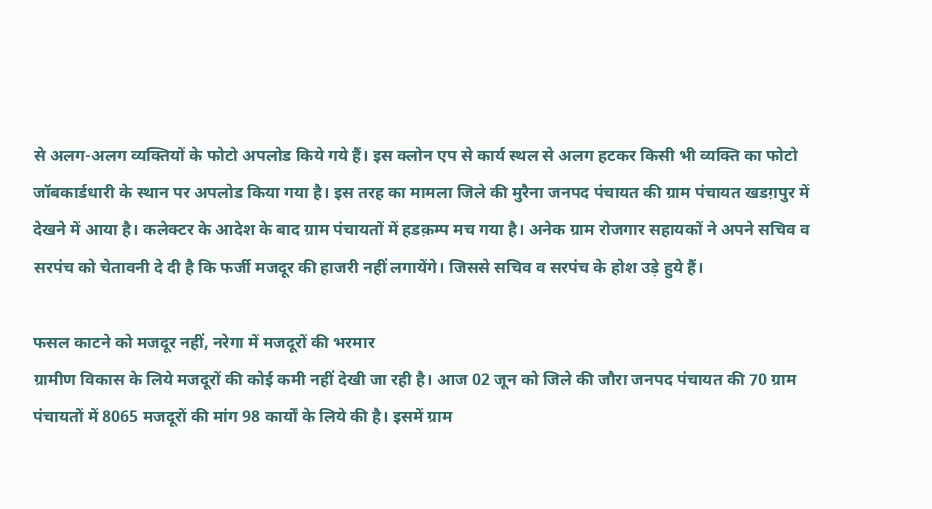से अलग-अलग व्यक्तियों के फोटो अपलोड किये गये हैं। इस क्लोन एप से कार्य स्थल से अलग हटकर किसी भी व्यक्ति का फोटो जॉबकार्डधारी के स्थान पर अपलोड किया गया है। इस तरह का मामला जिले की मुरैना जनपद पंचायत की ग्राम पंचायत खडग़पुर में देखने में आया है। कलेक्टर के आदेश के बाद ग्राम पंचायतों में हडक़म्प मच गया है। अनेक ग्राम रोजगार सहायकों ने अपने सचिव व सरपंच को चेतावनी दे दी है कि फर्जी मजदूर की हाजरी नहीं लगायेंगे। जिससे सचिव व सरपंच के होश उड़े हुये हैं।

फसल काटने को मजदूर नहीं, नरेगा में मजदूरों की भरमार
ग्रामीण विकास के लिये मजदूरों की कोई कमी नहीं देखी जा रही है। आज 02 जून को जिले की जौरा जनपद पंचायत की 70 ग्राम पंचायतों में 8065 मजदूरों की मांग 98 कार्यों के लिये की है। इसमें ग्राम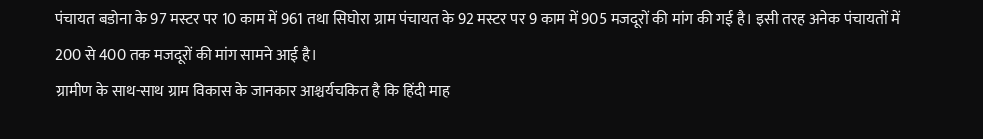पंचायत बडोना के 97 मस्टर पर 10 काम में 961 तथा सिघोरा ग्राम पंचायत के 92 मस्टर पर 9 काम में 905 मजदूरों की मांग की गई है। इसी तरह अनेक पंचायतों में 200 से 400 तक मजदूरों की मांग सामने आई है।
ग्रामीण के साथ-साथ ग्राम विकास के जानकार आश्चर्यचकित है कि हिंदी माह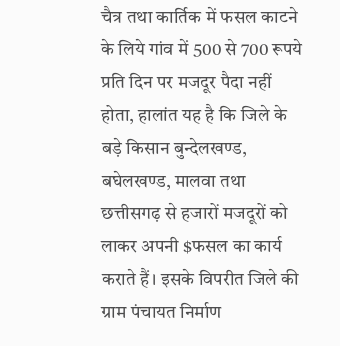चैत्र तथा कार्तिक में फसल काटने के लिये गांव में 500 से 700 रूपये प्रति दिन पर मजदूर पैदा नहीं होता, हालांत यह है कि जिले के बड़े किसान बुन्देलखण्ड, बघेलखण्ड, मालवा तथा छत्तीसगढ़ से हजारों मजदूरों को लाकर अपनी $फसल का कार्य कराते हैं। इसके विपरीत जिले की ग्राम पंचायत निर्माण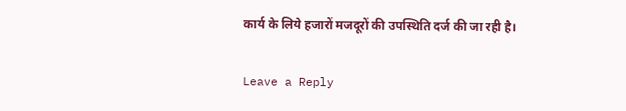कार्य के लिये हजारों मजदूरों की उपस्थिति दर्ज की जा रही है।

Leave a Reply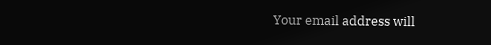Your email address will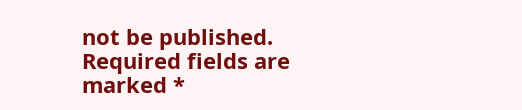not be published. Required fields are marked *